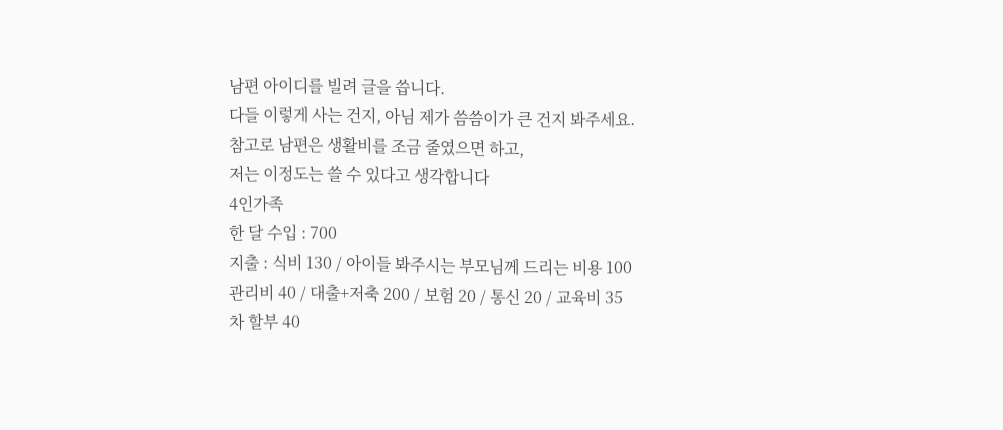남편 아이디를 빌려 글을 씁니다.
다들 이렇게 사는 건지, 아님 제가 씀씀이가 큰 건지 봐주세요.
참고로 남편은 생활비를 조금 줄였으면 하고,
저는 이정도는 쓸 수 있다고 생각합니다
4인가족
한 달 수입 : 700
지출 : 식비 130 / 아이들 봐주시는 부모님께 드리는 비용 100
관리비 40 / 대출+저축 200 / 보험 20 / 통신 20 / 교육비 35
차 할부 40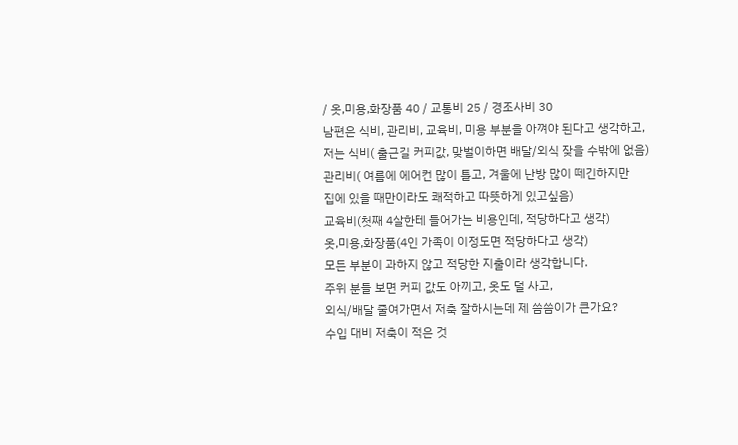/ 옷,미용,화장품 40 / 교통비 25 / 경조사비 30
남편은 식비, 관리비, 교육비, 미용 부분을 아껴야 된다고 생각하고,
저는 식비( 출근길 커피값, 맞벌이하면 배달/외식 잦을 수밖에 없음)
관리비( 여름에 에어컨 많이 틀고, 겨울에 난방 많이 떼긴하지만
집에 있을 때만이라도 쾌적하고 따뜻하게 있고싶음)
교육비(첫째 4살한테 들어가는 비용인데, 적당하다고 생각)
옷,미용,화장품(4인 가족이 이정도면 적당하다고 생각)
모든 부분이 과하지 않고 적당한 지출이라 생각합니다.
주위 분들 보면 커피 값도 아끼고, 옷도 덜 사고,
외식/배달 줄여가면서 저축 잘하시는데 제 씀씀이가 큰가요?
수입 대비 저축이 적은 것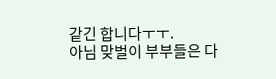같긴 합니다ㅜㅜ.
아님 맞벌이 부부들은 다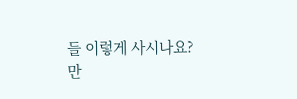들 이렇게 사시나요?
만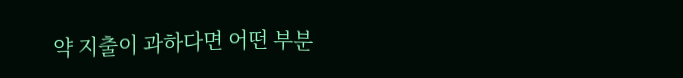약 지출이 과하다면 어떤 부분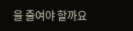을 줄여야 할까요